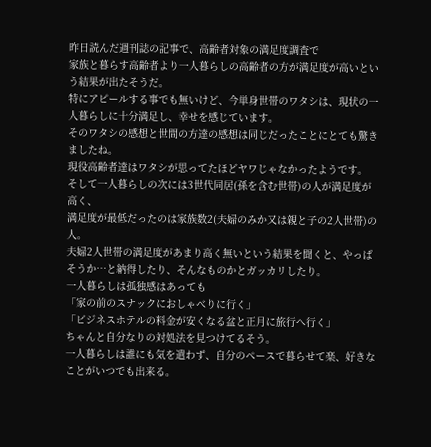昨日読んだ週刊誌の記事で、高齢者対象の満足度調査で
家族と暮らす高齢者より一人暮らしの高齢者の方が満足度が高いという結果が出たそうだ。
特にアピールする事でも無いけど、今単身世帯のワタシは、現状の一人暮らしに十分満足し、幸せを感じています。
そのワタシの感想と世間の方達の感想は同じだったことにとても驚きましたね。
現役高齢者達はワタシが思ってたほどヤワじゃなかったようです。
そして一人暮らしの次には3世代同居(孫を含む世帯)の人が満足度が高く、
満足度が最低だったのは家族数2(夫婦のみか又は親と子の2人世帯)の人。
夫婦2人世帯の満足度があまり高く無いという結果を聞くと、やっぱそうか…と納得したり、そんなものかとガッカリしたり。
一人暮らしは孤独感はあっても
「家の前のスナックにおしゃべりに行く」
「ビジネスホテルの料金が安くなる盆と正月に旅行へ行く」
ちゃんと自分なりの対処法を見つけてるそう。
一人暮らしは誰にも気を遣わず、自分のペースで暮らせて楽、好きなことがいつでも出来る。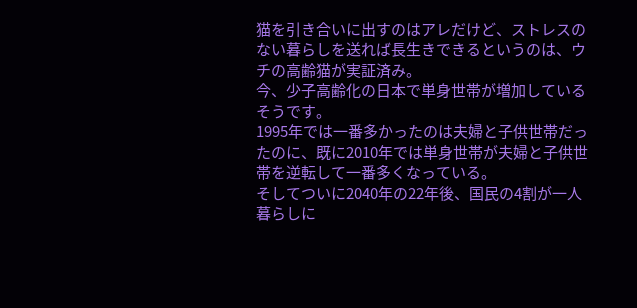猫を引き合いに出すのはアレだけど、ストレスのない暮らしを送れば長生きできるというのは、ウチの高齢猫が実証済み。
今、少子高齢化の日本で単身世帯が増加しているそうです。
1995年では一番多かったのは夫婦と子供世帯だったのに、既に2010年では単身世帯が夫婦と子供世帯を逆転して一番多くなっている。
そしてついに2040年の22年後、国民の4割が一人暮らしに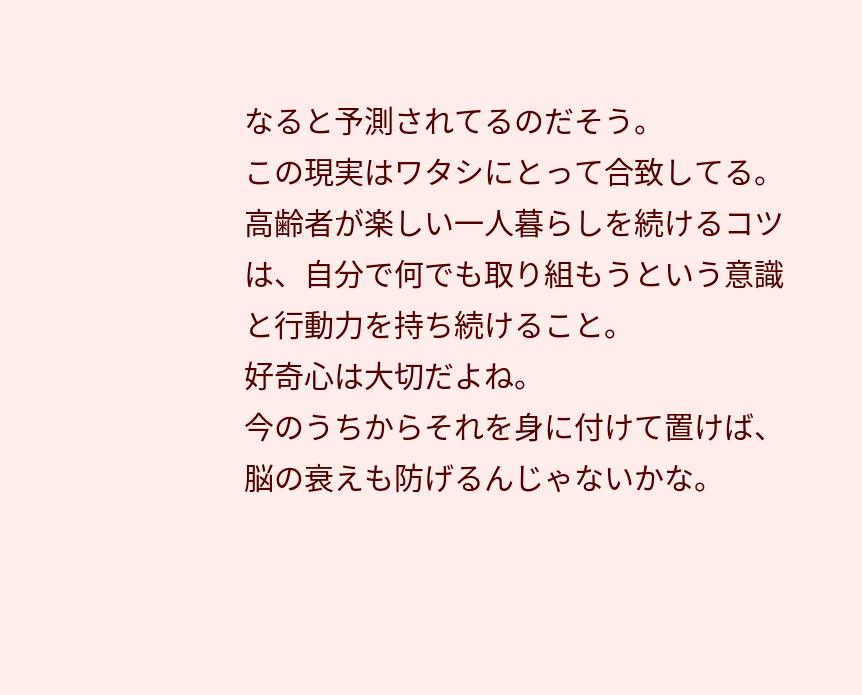なると予測されてるのだそう。
この現実はワタシにとって合致してる。
高齢者が楽しい一人暮らしを続けるコツは、自分で何でも取り組もうという意識と行動力を持ち続けること。
好奇心は大切だよね。
今のうちからそれを身に付けて置けば、脳の衰えも防げるんじゃないかな。